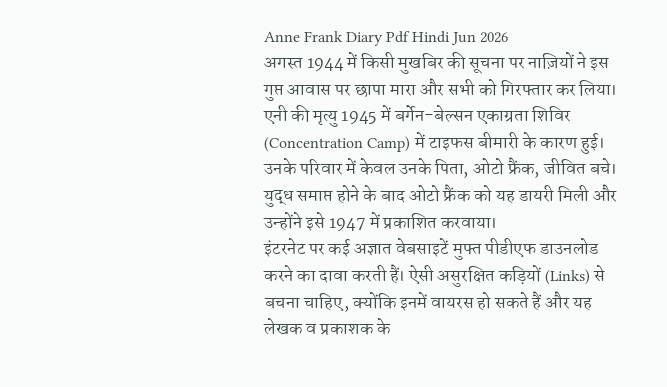Anne Frank Diary Pdf Hindi Jun 2026
अगस्त 1944 में किसी मुखबिर की सूचना पर नाज़ियों ने इस गुप्त आवास पर छापा मारा और सभी को गिरफ्तार कर लिया। एनी की मृत्यु 1945 में बर्गेन-बेल्सन एकाग्रता शिविर (Concentration Camp) में टाइफस बीमारी के कारण हुई। उनके परिवार में केवल उनके पिता, ओटो फ्रैंक, जीवित बचे। युद्ध समाप्त होने के बाद ओटो फ्रैंक को यह डायरी मिली और उन्होंने इसे 1947 में प्रकाशित करवाया।
इंटरनेट पर कई अज्ञात वेबसाइटें मुफ्त पीडीएफ डाउनलोड करने का दावा करती हैं। ऐसी असुरक्षित कड़ियों (Links) से बचना चाहिए, क्योंकि इनमें वायरस हो सकते हैं और यह लेखक व प्रकाशक के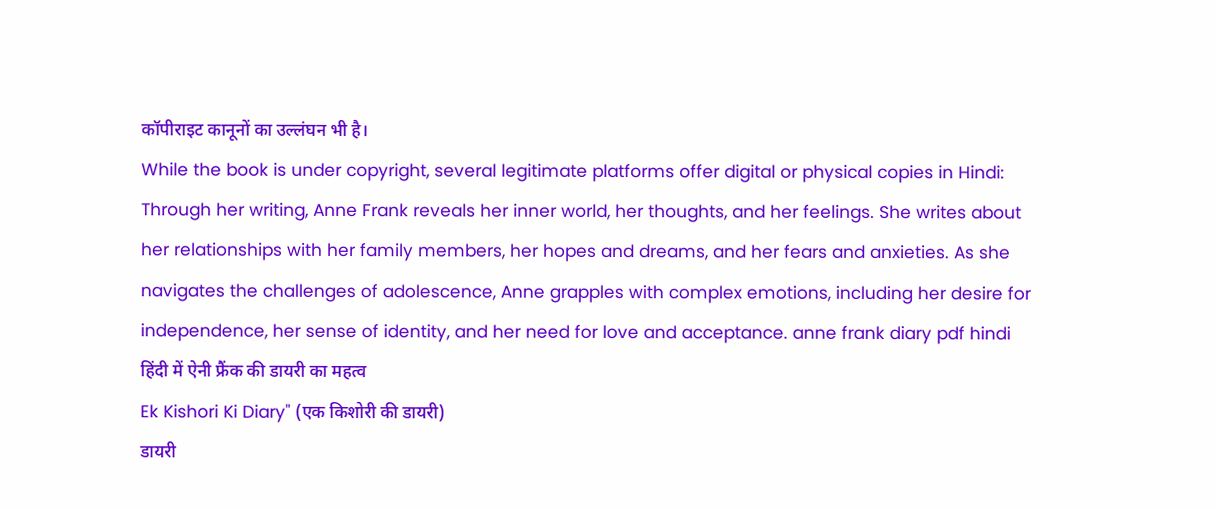कॉपीराइट कानूनों का उल्लंघन भी है।
While the book is under copyright, several legitimate platforms offer digital or physical copies in Hindi:
Through her writing, Anne Frank reveals her inner world, her thoughts, and her feelings. She writes about her relationships with her family members, her hopes and dreams, and her fears and anxieties. As she navigates the challenges of adolescence, Anne grapples with complex emotions, including her desire for independence, her sense of identity, and her need for love and acceptance. anne frank diary pdf hindi
हिंदी में ऐनी फ्रैंक की डायरी का महत्व
Ek Kishori Ki Diary" (एक किशोरी की डायरी)
डायरी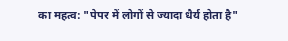का महत्व: "पेपर में लोगों से ज्यादा धैर्य होता है"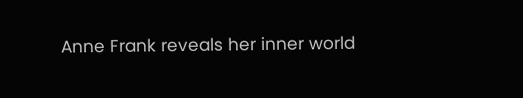Anne Frank reveals her inner world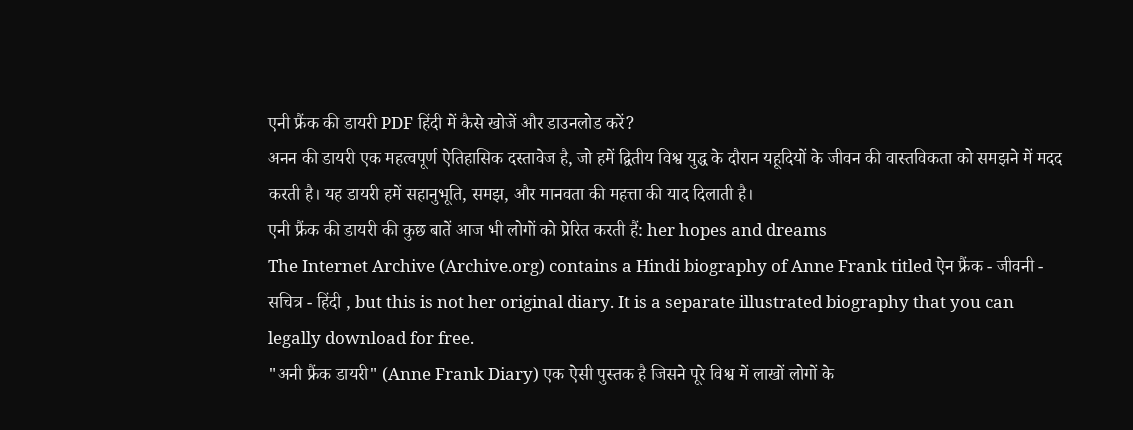एनी फ्रैंक की डायरी PDF हिंदी में कैसे खोजें और डाउनलोड करें?
अनन की डायरी एक महत्वपूर्ण ऐतिहासिक दस्तावेज है, जो हमें द्वितीय विश्व युद्ध के दौरान यहूदियों के जीवन की वास्तविकता को समझने में मदद करती है। यह डायरी हमें सहानुभूति, समझ, और मानवता की महत्ता की याद दिलाती है।
एनी फ्रैंक की डायरी की कुछ बातें आज भी लोगों को प्रेरित करती हैं: her hopes and dreams
The Internet Archive (Archive.org) contains a Hindi biography of Anne Frank titled ऐन फ्रैंक - जीवनी - सचित्र - हिंदी , but this is not her original diary. It is a separate illustrated biography that you can legally download for free.
"अनी फ्रैंक डायरी" (Anne Frank Diary) एक ऐसी पुस्तक है जिसने पूरे विश्व में लाखों लोगों के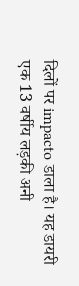दिलों पर impacto डाला है। यह डायरी एक 13 वर्षीय लड़की अनी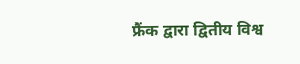फ्रैंक द्वारा द्वितीय विश्व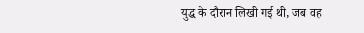युद्ध के दौरान लिखी गई थी, जब वह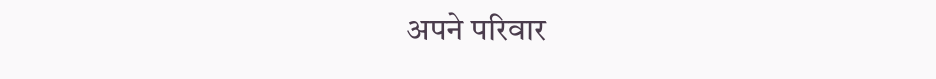अपने परिवार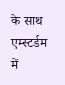के साथ एम्स्टर्डम में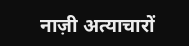नाज़ी अत्याचारों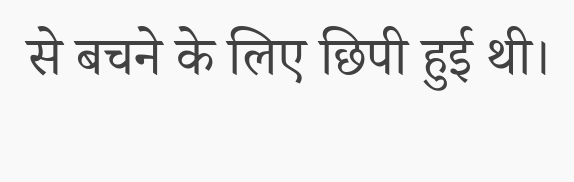से बचने के लिए छिपी हुई थी।